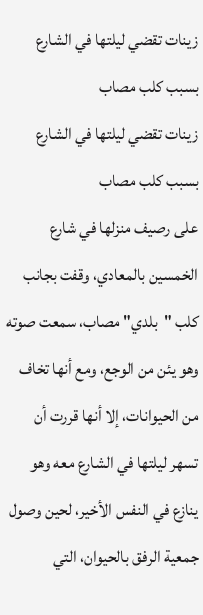زينات تقضي ليلتها في الشارع بسبب كلب مصاب
زينات تقضي ليلتها في الشارع بسبب كلب مصاب
على رصيف منزلها في شارع الخمسين بالمعادي، وقفت بجانب كلب "بلدي" مصاب، سمعت صوته وهو يئن من الوجع، ومع أنها تخاف من الحيوانات، إلا أنها قررت أن تسهر ليلتها في الشارع معه وهو ينازع في النفس الأخير، لحين وصول جمعية الرفق بالحيوان، التي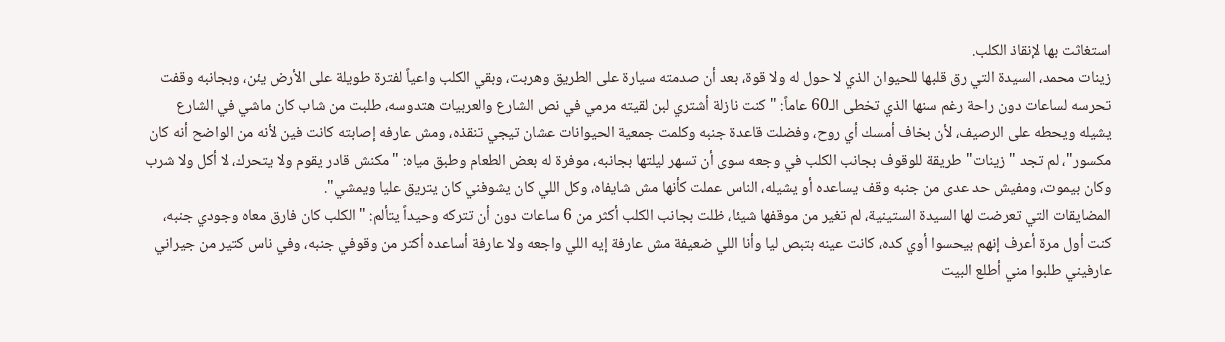استغاثت بها لإنقاذ الكلب.
زينات محمد، السيدة التي رق قلبها للحيوان الذي لا حول له ولا قوة، بعد أن صدمته سيارة على الطريق وهربت، وبقي الكلب واعياً لفترة طويلة على الأرض يئن، وبجانبه وقفت تحرسه لساعات دون راحة رغم سنها الذي تخطى الـ60 عاماً: "كنت نازلة أشتري لبن لقيته مرمي في نص الشارع والعربيات هتدوسه، طلبت من شاب كان ماشي في الشارع يشيله ويحطه على الرصيف، لأن بخاف أمسك أي روح، وفضلت قاعدة جنبه وكلمت جمعية الحيوانات عشان تيجي تنقذه، ومش عارفه إصابته كانت فين لأنه من الواضح أنه كان مكسور"، لم تجد "زينات" طريقة للوقوف بجانب الكلب في وجعه سوى أن تسهر ليلتها بجانبه، موفرة له بعض الطعام وطبق مياه: "مكنش قادر يقوم ولا يتحرك، لا أكل ولا شرب وكان بيموت، ومفيش حد عدى من جنبه وقف يساعده أو يشيله، الناس عملت كأنها مش شايفاه، وكل اللي كان يشوفني كان يتريق عليا ويمشي".
المضايقات التي تعرضت لها السيدة الستينية، لم تغير من موقفها شيئا، ظلت بجانب الكلب أكثر من 6 ساعات دون أن تتركه وحيداً يتألم: "الكلب كان فارق معاه وجودي جنبه، كنت أول مرة أعرف إنهم بيحسوا أوي كده، كانت عينه بتبص ليا وأنا اللي ضعيفة مش عارفة إيه اللي واجعه ولا عارفة أساعده أكتر من وقوفي جنبه، وفي ناس كتير من جيراني عارفيني طلبوا مني أطلع البيت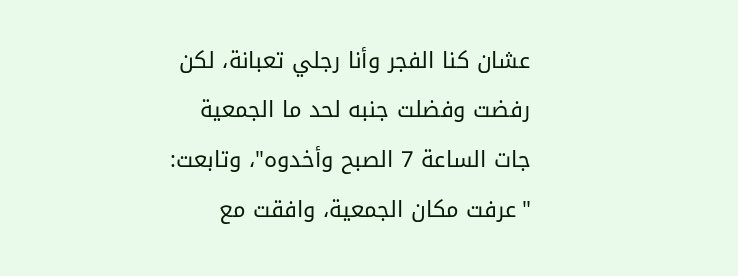عشان كنا الفجر وأنا رجلي تعبانة، لكن رفضت وفضلت جنبه لحد ما الجمعية جات الساعة 7 الصبح وأخدوه"، وتابعت: "عرفت مكان الجمعية، وافقت مع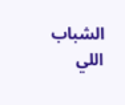الشباب اللي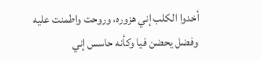أخدوا الكلب إني هزوره، وروحت واطمنت عليه وفضل يحضن فيا وكأنه حاسس إني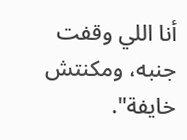أنا اللي وقفت جنبه، ومكنتش خايفة".